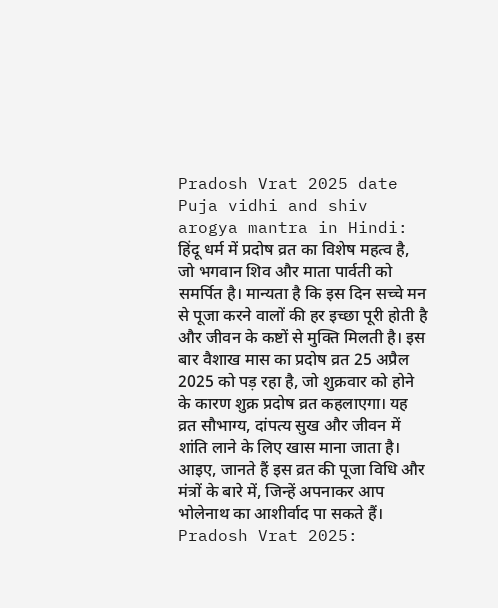Pradosh Vrat 2025 date Puja vidhi and shiv arogya mantra in Hindi: हिंदू धर्म में प्रदोष व्रत का विशेष महत्व है, जो भगवान शिव और माता पार्वती को समर्पित है। मान्यता है कि इस दिन सच्चे मन से पूजा करने वालों की हर इच्छा पूरी होती है और जीवन के कष्टों से मुक्ति मिलती है। इस बार वैशाख मास का प्रदोष व्रत 25 अप्रैल 2025 को पड़ रहा है, जो शुक्रवार को होने के कारण शुक्र प्रदोष व्रत कहलाएगा। यह व्रत सौभाग्य, दांपत्य सुख और जीवन में शांति लाने के लिए खास माना जाता है। आइए, जानते हैं इस व्रत की पूजा विधि और मंत्रों के बारे में, जिन्हें अपनाकर आप भोलेनाथ का आशीर्वाद पा सकते हैं।
Pradosh Vrat 2025: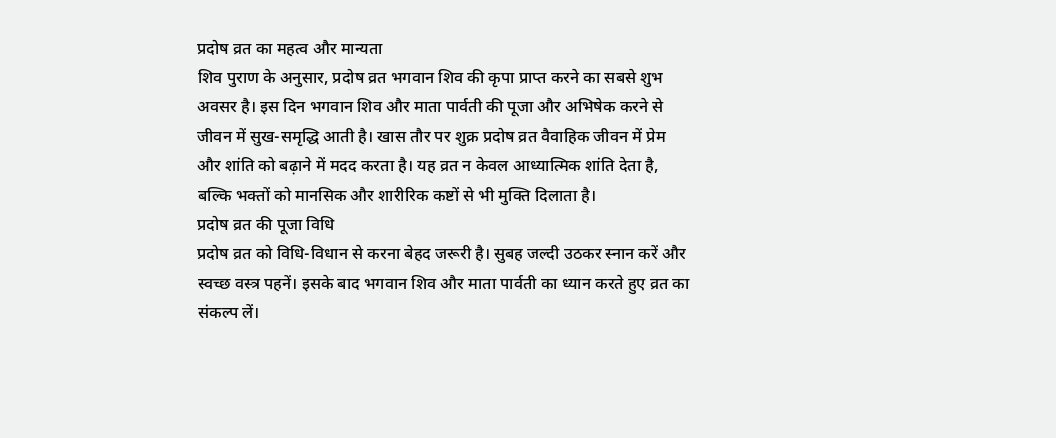प्रदोष व्रत का महत्व और मान्यता
शिव पुराण के अनुसार, प्रदोष व्रत भगवान शिव की कृपा प्राप्त करने का सबसे शुभ अवसर है। इस दिन भगवान शिव और माता पार्वती की पूजा और अभिषेक करने से जीवन में सुख-समृद्धि आती है। खास तौर पर शुक्र प्रदोष व्रत वैवाहिक जीवन में प्रेम और शांति को बढ़ाने में मदद करता है। यह व्रत न केवल आध्यात्मिक शांति देता है, बल्कि भक्तों को मानसिक और शारीरिक कष्टों से भी मुक्ति दिलाता है।
प्रदोष व्रत की पूजा विधि
प्रदोष व्रत को विधि-विधान से करना बेहद जरूरी है। सुबह जल्दी उठकर स्नान करें और स्वच्छ वस्त्र पहनें। इसके बाद भगवान शिव और माता पार्वती का ध्यान करते हुए व्रत का संकल्प लें।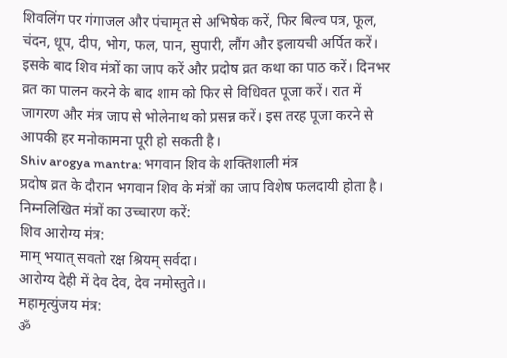शिवलिंग पर गंगाजल और पंचामृत से अभिषेक करें, फिर बिल्व पत्र, फूल, चंदन, धूप, दीप, भोग, फल, पान, सुपारी, लौंग और इलायची अर्पित करें। इसके बाद शिव मंत्रों का जाप करें और प्रदोष व्रत कथा का पाठ करें। दिनभर व्रत का पालन करने के बाद शाम को फिर से विधिवत पूजा करें। रात में जागरण और मंत्र जाप से भोलेनाथ को प्रसन्न करें। इस तरह पूजा करने से आपकी हर मनोकामना पूरी हो सकती है।
Shiv arogya mantra: भगवान शिव के शक्तिशाली मंत्र
प्रदोष व्रत के दौरान भगवान शिव के मंत्रों का जाप विशेष फलदायी होता है। निम्नलिखित मंत्रों का उच्चारण करें:
शिव आरोग्य मंत्र:
माम् भयात् सवतो रक्ष श्रियम् सर्वदा।
आरोग्य देही में देव देव, देव नमोस्तुते।।
महामृत्युंजय मंत्र:
ॐ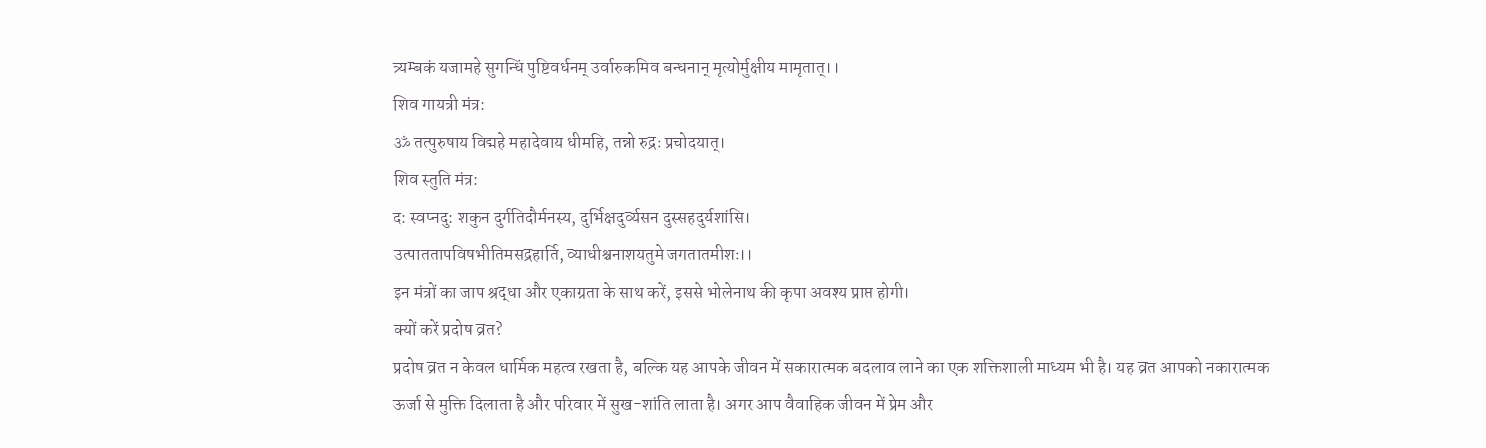त्र्यम्बकं यजामहे सुगन्धिं पुष्टिवर्धनम् उर्वारुकमिव बन्धनान् मृत्योर्मुक्षीय मामृतात्।।
शिव गायत्री मंत्र:
ॐ तत्पुरुषाय विद्महे महादेवाय धीमहि, तन्नो रुद्रः प्रचोदयात्।
शिव स्तुति मंत्र:
द: स्वप्नदु: शकुन दुर्गतिदौर्मनस्य, दुर्भिक्षदुर्व्यसन दुस्सहदुर्यशांसि।
उत्पाततापविषभीतिमसद्रहार्ति, व्याधीश्चनाशयतुमे जगतातमीशः।।
इन मंत्रों का जाप श्रद्धा और एकाग्रता के साथ करें, इससे भोलेनाथ की कृपा अवश्य प्राप्त होगी।
क्यों करें प्रदोष व्रत?
प्रदोष व्रत न केवल धार्मिक महत्व रखता है, बल्कि यह आपके जीवन में सकारात्मक बदलाव लाने का एक शक्तिशाली माध्यम भी है। यह व्रत आपको नकारात्मक ऊर्जा से मुक्ति दिलाता है और परिवार में सुख-शांति लाता है। अगर आप वैवाहिक जीवन में प्रेम और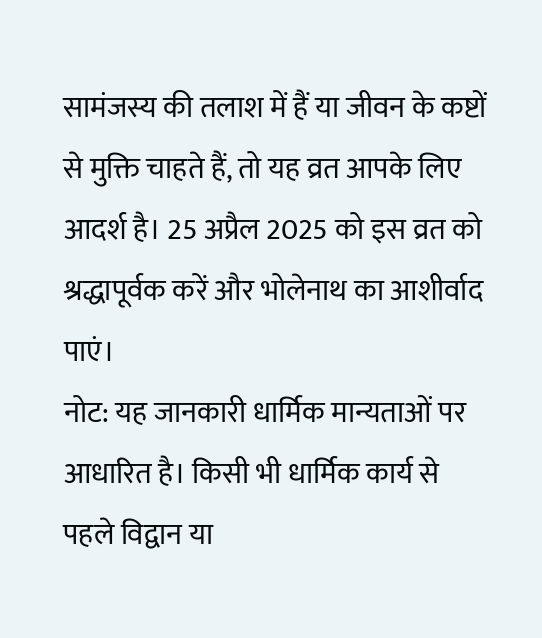सामंजस्य की तलाश में हैं या जीवन के कष्टों से मुक्ति चाहते हैं, तो यह व्रत आपके लिए आदर्श है। 25 अप्रैल 2025 को इस व्रत को श्रद्धापूर्वक करें और भोलेनाथ का आशीर्वाद पाएं।
नोट: यह जानकारी धार्मिक मान्यताओं पर आधारित है। किसी भी धार्मिक कार्य से पहले विद्वान या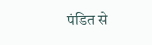पंडित से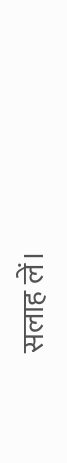सलाह लें।